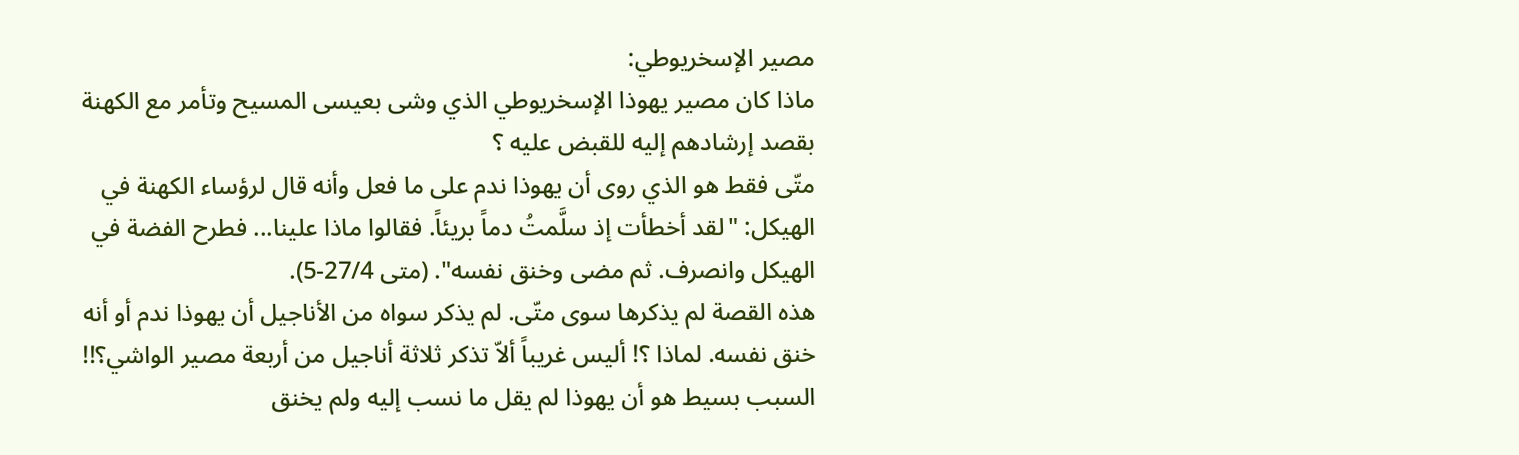مصير الإسخريوطي:
ماذا كان مصير يهوذا الإسخريوطي الذي وشى بعيسى المسيح وتأمر مع الكهنة بقصد إرشادهم إليه للقبض عليه ؟
متّى فقط هو الذي روى أن يهوذا ندم على ما فعل وأنه قال لرؤساء الكهنة في الهيكل: "لقد أخطأت إذ سلَّمتُ دماً بريئاً. فقالوا ماذا علينا... فطرح الفضة في الهيكل وانصرف. ثم مضى وخنق نفسه". (متى 27/4-5).
هذه القصة لم يذكرها سوى متّى. لم يذكر سواه من الأناجيل أن يهوذا ندم أو أنه خنق نفسه. لماذا ؟! أليس غريباً ألاّ تذكر ثلاثة أناجيل من أربعة مصير الواشي؟!! السبب بسيط هو أن يهوذا لم يقل ما نسب إليه ولم يخنق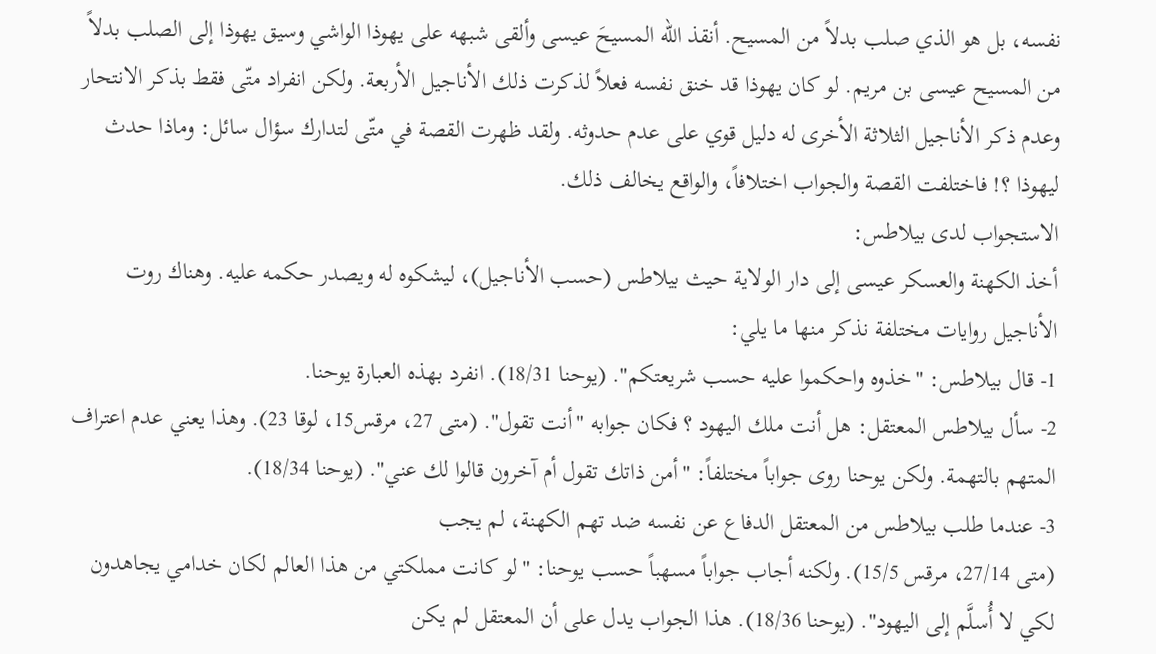نفسه، بل هو الذي صلب بدلاً من المسيح. أنقذ الله المسيحَ عيسى وألقى شبهه على يهوذا الواشي وسيق يهوذا إلى الصلب بدلاً من المسيح عيسى بن مريم. لو كان يهوذا قد خنق نفسه فعلاً لذكرت ذلك الأناجيل الأربعة. ولكن انفراد متّى فقط بذكر الانتحار وعدم ذكر الأناجيل الثلاثة الأخرى له دليل قوي على عدم حدوثه. ولقد ظهرت القصة في متّى لتدارك سؤال سائل: وماذا حدث ليهوذا ؟! فاختلفت القصة والجواب اختلافاً، والواقع يخالف ذلك.
الاستجواب لدى بيلاطس:
أخذ الكهنة والعسكر عيسى إلى دار الولاية حيث بيلاطس (حسب الأناجيل)، ليشكوه له ويصدر حكمه عليه. وهناك روت الأناجيل روايات مختلفة نذكر منها ما يلي:
1- قال بيلاطس: "خذوه واحكموا عليه حسب شريعتكم". (يوحنا 18/31). انفرد بهذه العبارة يوحنا.
2- سأل بيلاطس المعتقل: هل أنت ملك اليهود ؟ فكان جوابه "أنت تقول". (متى 27، مرقس15، لوقا 23). وهذا يعني عدم اعتراف المتهم بالتهمة. ولكن يوحنا روى جواباً مختلفاً: "أمن ذاتك تقول أم آخرون قالوا لك عني". (يوحنا 18/34).
3- عندما طلب بيلاطس من المعتقل الدفاع عن نفسه ضد تهم الكهنة، لم يجب
(متى 27/14، مرقس 15/5). ولكنه أجاب جواباً مسهباً حسب يوحنا: "لو كانت مملكتي من هذا العالم لكان خدامي يجاهدون لكي لا أُسلَّم إلى اليهود". (يوحنا 18/36). هذا الجواب يدل على أن المعتقل لم يكن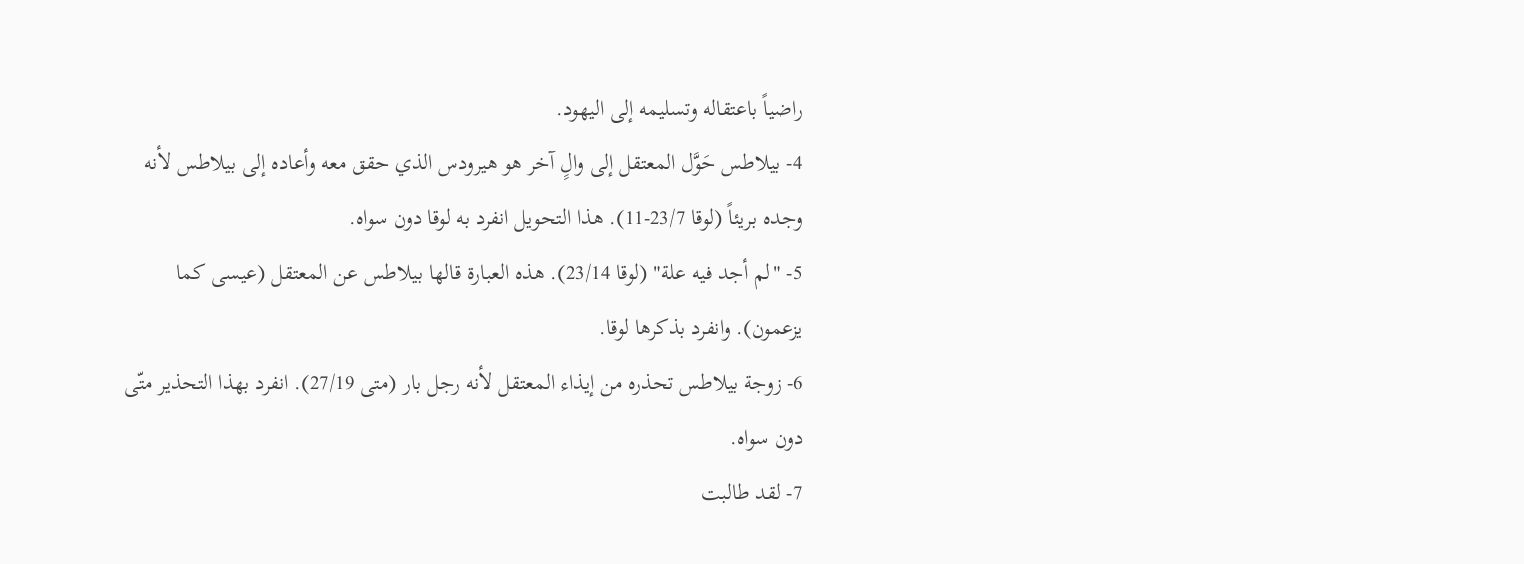راضياً باعتقاله وتسليمه إلى اليهود.
4- بيلاطس حَوَّل المعتقل إلى والٍ آخر هو هيرودس الذي حقق معه وأعاده إلى بيلاطس لأنه وجده بريئاً (لوقا 23/7-11). هذا التحويل انفرد به لوقا دون سواه.
5- "لم أجد فيه علة" (لوقا 23/14). هذه العبارة قالها بيلاطس عن المعتقل (عيسى كما يزعمون). وانفرد بذكرها لوقا.
6- زوجة بيلاطس تحذره من إيذاء المعتقل لأنه رجل بار (متى 27/19). انفرد بهذا التحذير متّى دون سواه.
7- لقد طالبت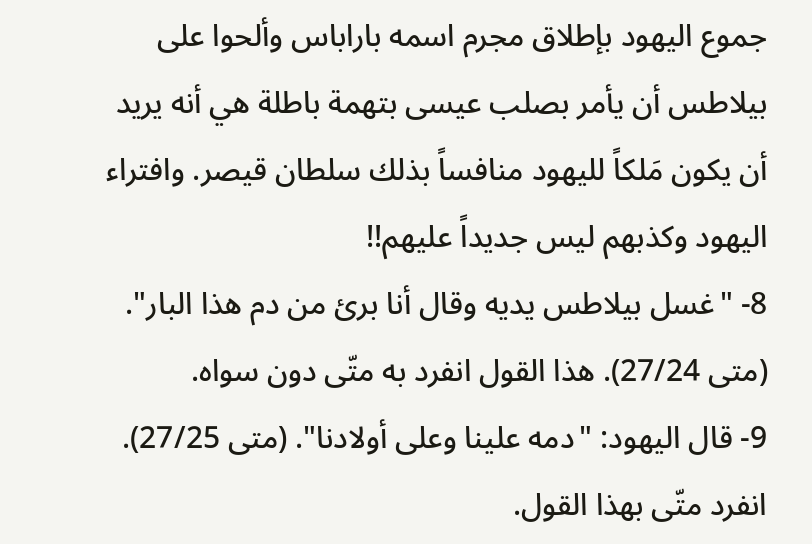جموع اليهود بإطلاق مجرم اسمه باراباس وألحوا على بيلاطس أن يأمر بصلب عيسى بتهمة باطلة هي أنه يريد أن يكون مَلكاً لليهود منافساً بذلك سلطان قيصر. وافتراء اليهود وكذبهم ليس جديداً عليهم!!
8- "غسل بيلاطس يديه وقال أنا برئ من دم هذا البار". (متى 27/24). هذا القول انفرد به متّى دون سواه.
9- قال اليهود: "دمه علينا وعلى أولادنا". (متى 27/25). انفرد متّى بهذا القول.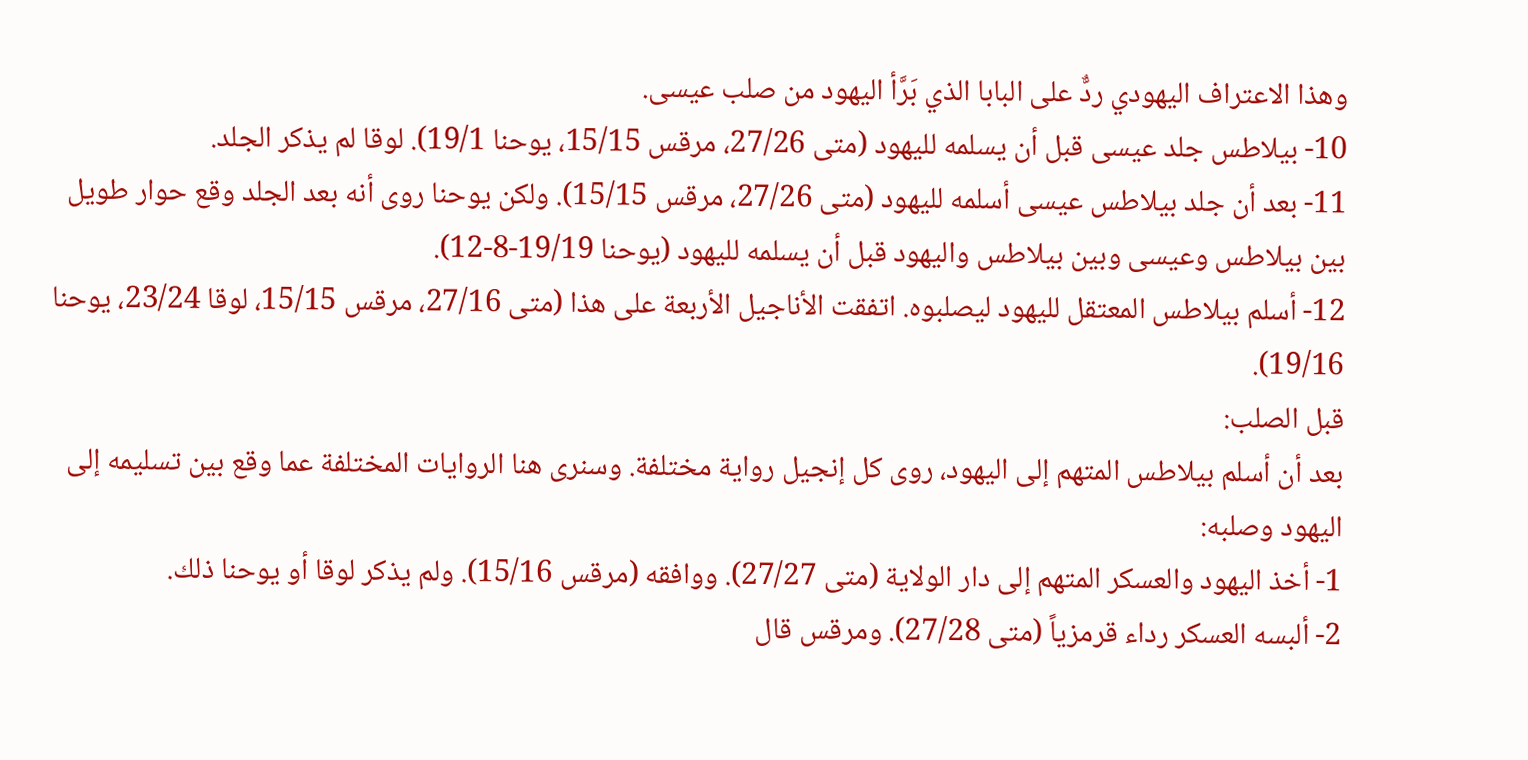وهذا الاعتراف اليهودي ردٌّ على البابا الذي بَرَّأ اليهود من صلب عيسى.
10- بيلاطس جلد عيسى قبل أن يسلمه لليهود (متى 27/26، مرقس 15/15، يوحنا 19/1). لوقا لم يذكر الجلد.
11- بعد أن جلد بيلاطس عيسى أسلمه لليهود (متى 27/26، مرقس 15/15). ولكن يوحنا روى أنه بعد الجلد وقع حوار طويل بين بيلاطس وعيسى وبين بيلاطس واليهود قبل أن يسلمه لليهود (يوحنا 19/19-8-12).
12- أسلم بيلاطس المعتقل لليهود ليصلبوه. اتفقت الأناجيل الأربعة على هذا (متى 27/16، مرقس 15/15، لوقا 23/24، يوحنا 19/16).
قبل الصلب:
بعد أن أسلم بيلاطس المتهم إلى اليهود، روى كل إنجيل رواية مختلفة. وسنرى هنا الروايات المختلفة عما وقع بين تسليمه إلى اليهود وصلبه:
1- أخذ اليهود والعسكر المتهم إلى دار الولاية (متى 27/27). ووافقه (مرقس 15/16). ولم يذكر لوقا أو يوحنا ذلك.
2- ألبسه العسكر رداء قرمزياً (متى 27/28). ومرقس قال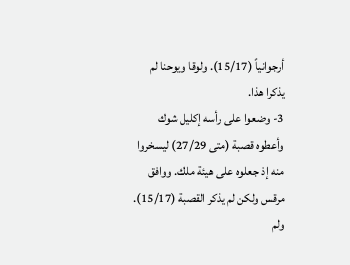أرجوانياً (15/17). ولوقا ويوحنا لم يذكرا هذا.
3- وضعوا على رأسه إكليل شوك وأعطوه قصبة (متى 27/29) ليسخروا منه إذ جعلوه على هيئة ملك. ووافق مرقس ولكن لم يذكر القصبة (15/17). ولم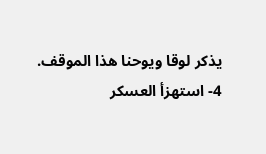يذكر لوقا ويوحنا هذا الموقف.
4- استهزأ العسكر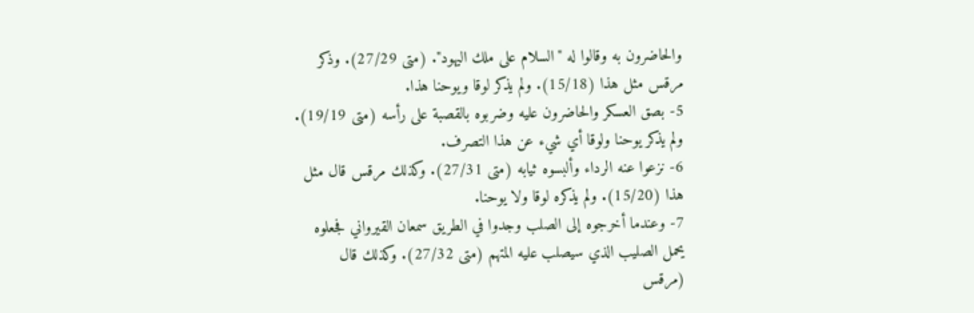والحاضرون به وقالوا له "السلام على ملك اليهود". (متى 27/29). وذكر مرقس مثل هذا (15/18). ولم يذكر لوقا ويوحنا هذا.
5- بصق العسكر والحاضرون عليه وضربوه بالقصبة على رأسه (متى 19/19). ولم يذكر يوحنا ولوقا أي شيء عن هذا التصرف.
6- نزعوا عنه الرداء وألبسوه ثيابه (متى 27/31). وكذلك مرقس قال مثل هذا (15/20). ولم يذكره لوقا ولا يوحنا.
7- وعندما أخرجوه إلى الصلب وجدوا في الطريق سمعان القيرواني فجعلوه يحمل الصليب الذي سيصلب عليه المتهم (متى 27/32). وكذلك قال (مرقس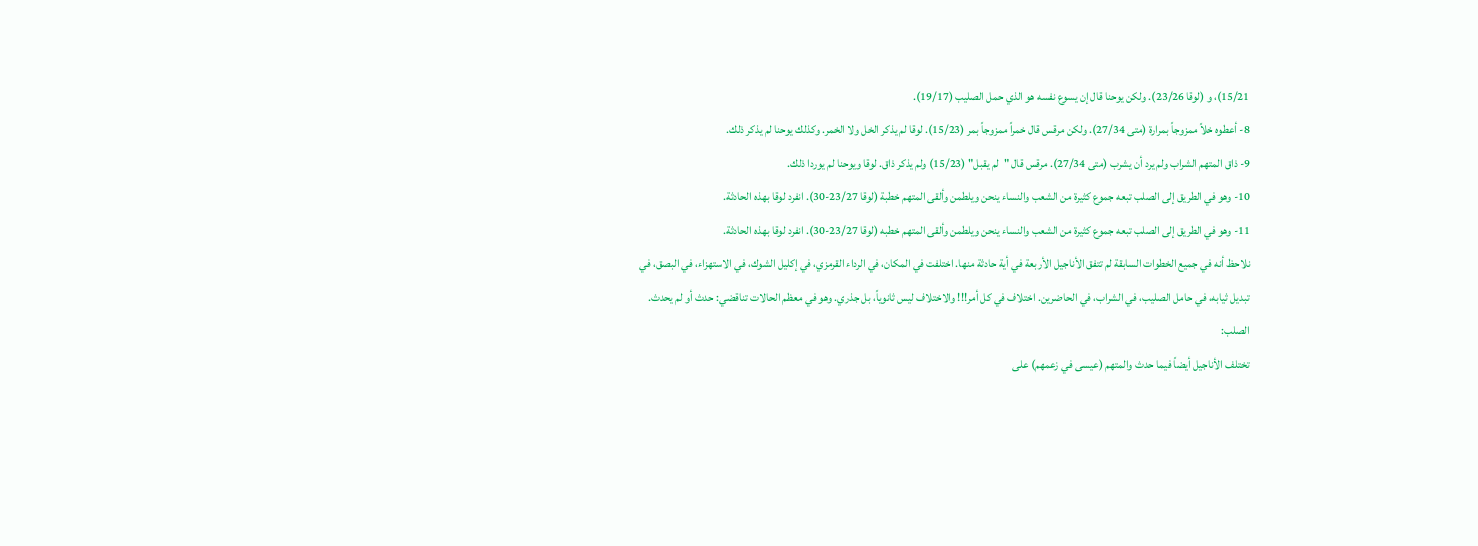15/21)، و (لوقا 23/26). ولكن يوحنا قال إن يسوع نفسه هو الذي حمل الصليب (19/17).
8- أعطوه خلاً ممزوجاً بمرارة (متى 27/34). ولكن مرقس قال خمراً ممزوجاً بمر (15/23). لوقا لم يذكر الخل ولا الخمر. وكذلك يوحنا لم يذكر ذلك.
9- ذاق المتهم الشراب ولم يرد أن يشرب (متى 27/34). مرقس قال "لم يقبل" (15/23) ولم يذكر ذاق. لوقا ويوحنا لم يوردا ذلك.
10- وهو في الطريق إلى الصلب تبعه جموع كثيرة من الشعب والنساء ينحن ويلطمن وألقى المتهم خطبة (لوقا 23/27-30). انفرد لوقا بهذه الحادثة.
11- وهو في الطريق إلى الصلب تبعه جموع كثيرة من الشعب والنساء ينحن ويلطمن وألقى المتهم خطبه (لوقا 23/27-30). انفرد لوقا بهذه الحادثة.
نلاحظ أنه في جميع الخطوات السابقة لم تتفق الأناجيل الأربعة في أية حادثة منها. اختلفت في المكان، في الرداء القرمزي، في إكليل الشوك، في الاستهزاء، في البصق، في تبديل ثيابه، في حامل الصليب، في الشراب، في الحاضرين. اختلاف في كل أمر!!! والاختلاف ليس ثانوياً، بل جذري. وهو في معظم الحالات تناقضي: حدث أو لم يحدث.
الصلب:
تختلف الأناجيل أيضاً فيما حدث والمتهم (عيسى في زعمهم) على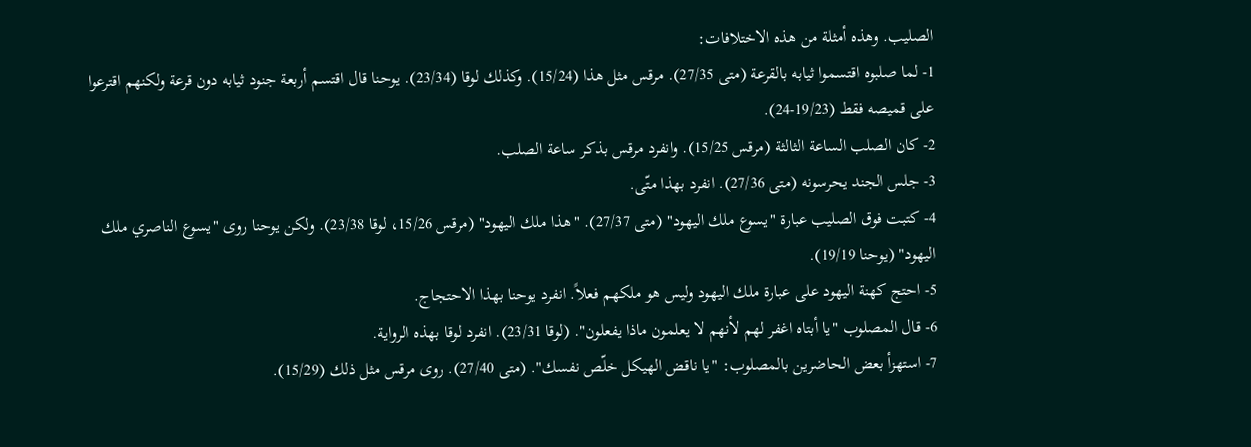الصليب. وهذه أمثلة من هذه الاختلافات:
1- لما صلبوه اقتسموا ثيابه بالقرعة (متى 27/35). مرقس مثل هذا (15/24). وكذلك لوقا (23/34). يوحنا قال اقتسم أربعة جنود ثيابه دون قرعة ولكنهم اقترعوا على قميصه فقط (19/23-24).
2- كان الصلب الساعة الثالثة (مرقس 15/25). وانفرد مرقس بذكر ساعة الصلب.
3- جلس الجند يحرسونه (متى 27/36). انفرد بهذا متّى.
4- كتبت فوق الصليب عبارة "يسوع ملك اليهود" (متى 27/37). "هذا ملك اليهود" (مرقس 15/26، لوقا 23/38). ولكن يوحنا روى "يسوع الناصري ملك اليهود" (يوحنا 19/19).
5- احتج كهنة اليهود على عبارة ملك اليهود وليس هو ملكهم فعلاً. انفرد يوحنا بهذا الاحتجاج.
6- قال المصلوب "يا أبتاه اغفر لهم لأنهم لا يعلمون ماذا يفعلون". (لوقا 23/31). انفرد لوقا بهذه الرواية.
7- استهزأ بعض الحاضرين بالمصلوب: "يا ناقض الهيكل خلّص نفسك". (متى 27/40). روى مرقس مثل ذلك (15/29).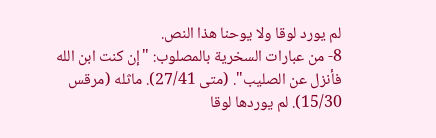لم يورد لوقا ولا يوحنا هذا النص.
8- من عبارات السخرية بالمصلوب: "إن كنت ابن الله فأنزل عن الصليب". (متى 27/41). ماثله (مرقس 15/30). لم يوردها لوقا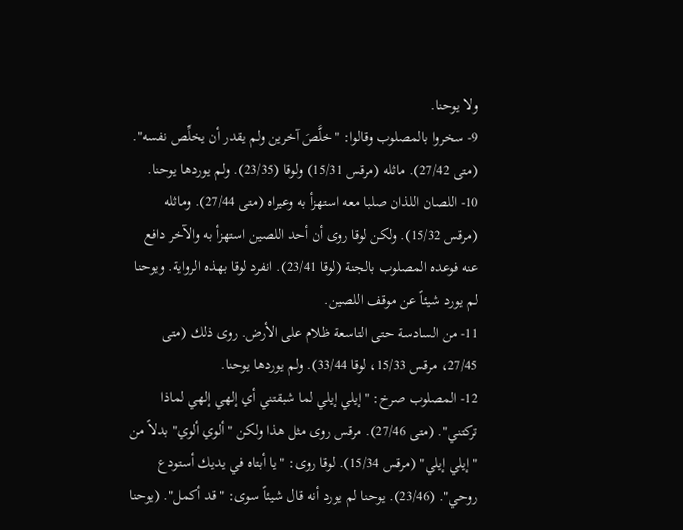ولا يوحنا.
9- سخروا بالمصلوب وقالوا: "خلَّصَ آخرين ولم يقدر أن يخلِّص نفسه". (متى 27/42). ماثله (مرقس 15/31) ولوقا (23/35). ولم يوردها يوحنا.
10- اللصان اللذان صلبا معه استهزأ به وعيراه (متى 27/44). وماثله (مرقس 15/32). ولكن لوقا روى أن أحد اللصين استهزأ به والآخر دافع عنه فوعده المصلوب بالجنة (لوقا 23/41). انفرد لوقا بهذه الرواية. ويوحنا لم يورد شيئاً عن موقف اللصين.
11- من السادسة حتى التاسعة ظلام على الأرض. روى ذلك (متى 27/45، مرقس 15/33، لوقا 33/44). ولم يوردها يوحنا.
12- المصلوب صرخ: "إيلي إيلي لما شبقتني أي إلهي إلهي لماذا تركتني". (متى 27/46). مرقس روى مثل هذا ولكن "ألوي ألوي" بدلاً من "إيلي إيلي" (مرقس 15/34). لوقا روى: "يا أبتاه في يديك أستودع روحي". (23/46). يوحنا لم يورد أنه قال شيئاً سوى: "قد أكمل". (يوحنا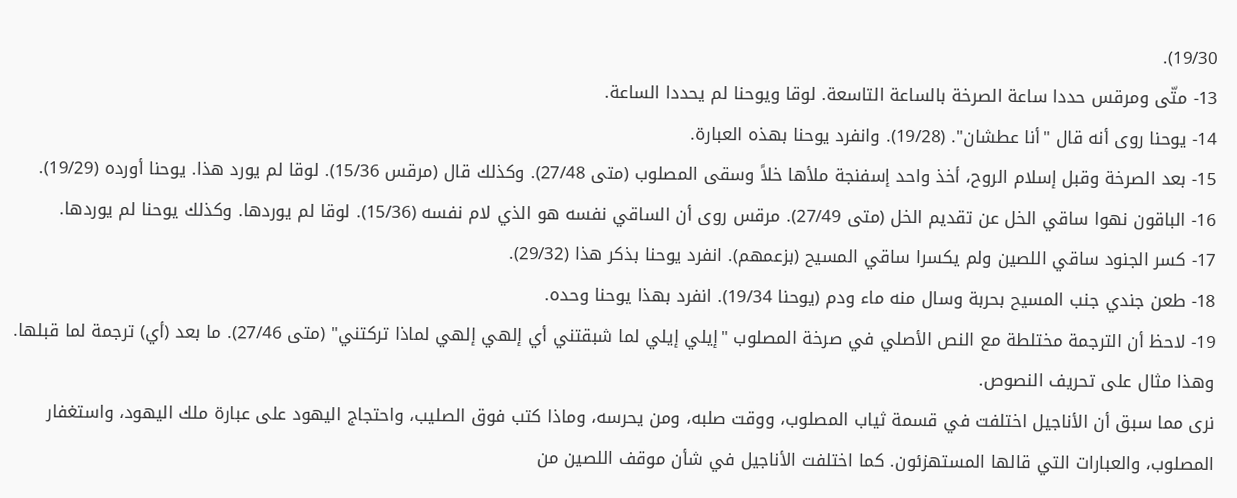19/30).
13- متّى ومرقس حددا ساعة الصرخة بالساعة التاسعة. لوقا ويوحنا لم يحددا الساعة.
14- يوحنا روى أنه قال "أنا عطشان". (19/28). وانفرد يوحنا بهذه العبارة.
15- بعد الصرخة وقبل إسلام الروح، أخذ واحد إسفنجة ملأها خلاً وسقى المصلوب (متى 27/48). وكذلك قال (مرقس 15/36). لوقا لم يورد هذا. يوحنا أورده (19/29).
16- الباقون نهوا ساقي الخل عن تقديم الخل (متى 27/49). مرقس روى أن الساقي نفسه هو الذي لام نفسه (15/36). لوقا لم يوردها. وكذلك يوحنا لم يوردها.
17- كسر الجنود ساقي اللصين ولم يكسرا ساقي المسيح (بزعمهم). انفرد يوحنا بذكر هذا (29/32).
18- طعن جندي جنب المسيح بحربة وسال منه ماء ودم (يوحنا 19/34). انفرد بهذا يوحنا وحده.
19- لاحظ أن الترجمة مختلطة مع النص الأصلي في صرخة المصلوب "إيلي إيلي لما شبقتني أي إلهي إلهي لماذا تركتني" (متى 27/46). ما بعد (أي) ترجمة لما قبلها. وهذا مثال على تحريف النصوص.
نرى مما سبق أن الأناجيل اختلفت في قسمة ثياب المصلوب، ووقت صلبه، ومن يحرسه، وماذا كتب فوق الصليب، واحتجاج اليهود على عبارة ملك اليهود، واستغفار المصلوب، والعبارات التي قالها المستهزئون. كما اختلفت الأناجيل في شأن موقف اللصين من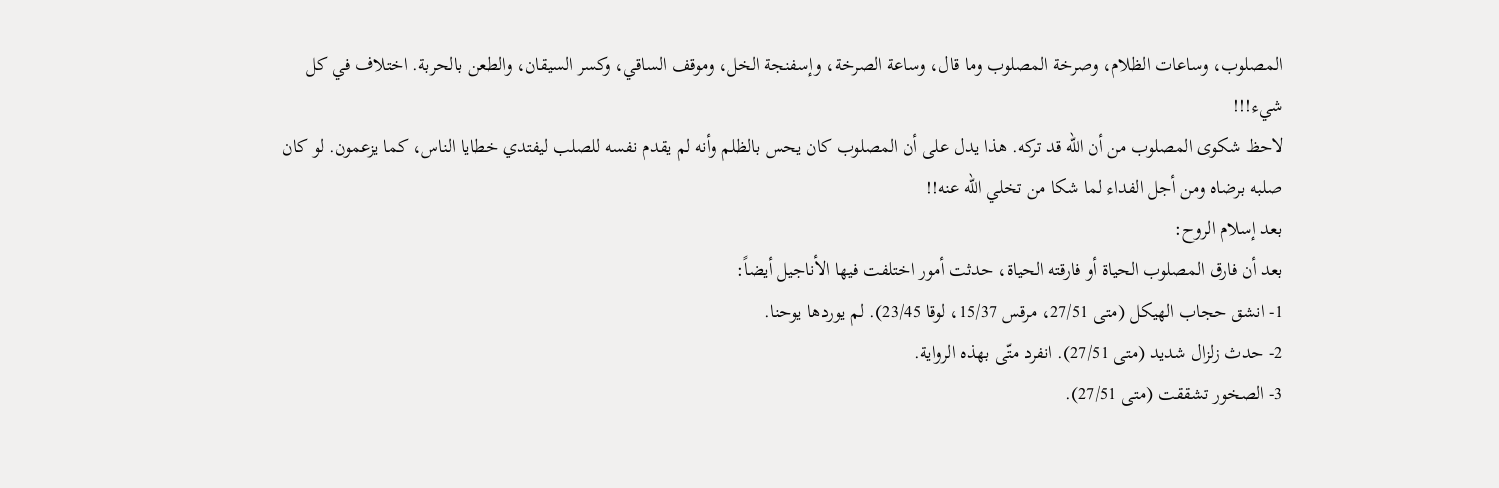المصلوب، وساعات الظلام، وصرخة المصلوب وما قال، وساعة الصرخة، وإسفنجة الخل، وموقف الساقي، وكسر السيقان، والطعن بالحربة. اختلاف في كل شيء!!!
لاحظ شكوى المصلوب من أن الله قد تركه. هذا يدل على أن المصلوب كان يحس بالظلم وأنه لم يقدم نفسه للصلب ليفتدي خطايا الناس، كما يزعمون. لو كان صلبه برضاه ومن أجل الفداء لما شكا من تخلي الله عنه!!
بعد إسلام الروح:
بعد أن فارق المصلوب الحياة أو فارقته الحياة، حدثت أمور اختلفت فيها الأناجيل أيضاً:
1- انشق حجاب الهيكل (متى 27/51، مرقس 15/37، لوقا 23/45). لم يوردها يوحنا.
2- حدث زلزال شديد (متى 27/51). انفرد متّى بهذه الرواية.
3- الصخور تشققت (متى 27/51).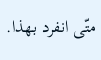متّى انفرد بهذا.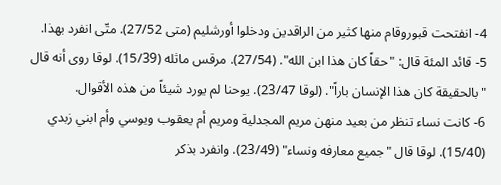4- انفتحت قبوروقام منها كثير من الراقدين ودخلوا أورشليم (متى 27/52). متّى انفرد بهذا.
5- قائد المئة قال: "حقاً كان هذا ابن الله". (27/54). مرقس ماثله (15/39). لوقا روى أنه قال "بالحقيقة كان هذا الإنسان باراً". (لوقا 23/47). يوحنا لم يورد شيئاً من هذه الأقوال.
6- كانت نساء تنظر من بعيد منهن مريم المجدلية ومريم أم يعقوب ويوسي وأم ابني زبدي (15/40). لوقا قال "جميع معارفه ونساء" (23/49). وانفرد بذكر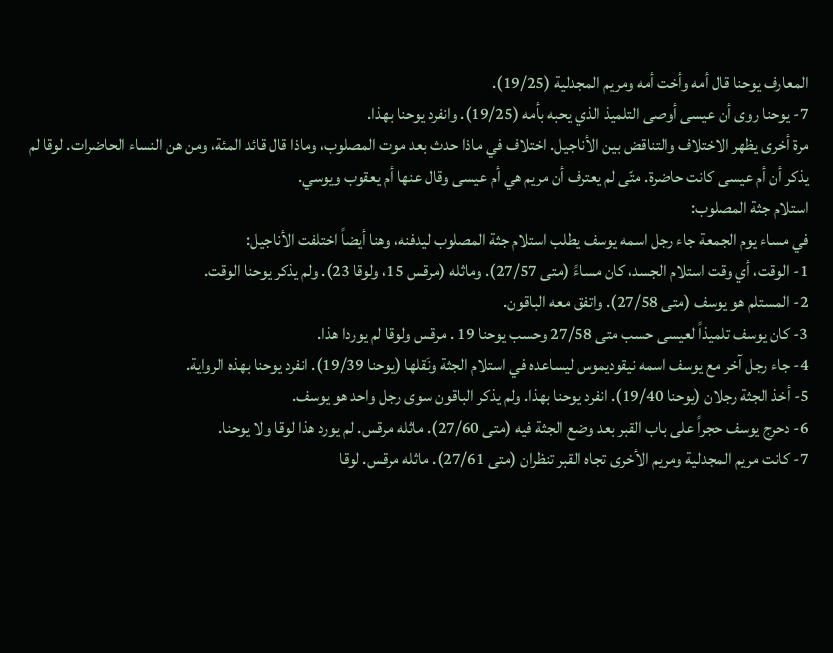المعارف يوحنا قال أمه وأخت أمه ومريم المجدلية (19/25).
7- يوحنا روى أن عيسى أوصى التلميذ الذي يحبه بأمه (19/25). وانفرد يوحنا بهذا.
مرة أخرى يظهر الاختلاف والتناقض بين الأناجيل. اختلاف في ماذا حدث بعد موت المصلوب، وماذا قال قائد المئة، ومن هن النساء الحاضرات. لوقا لم يذكر أن أم عيسى كانت حاضرة. متّى لم يعترف أن مريم هي أم عيسى وقال عنها أم يعقوب ويوسي.
استلام جثة المصلوب:
في مساء يوم الجمعة جاء رجل اسمه يوسف يطلب استلام جثة المصلوب ليدفنه، وهنا أيضاً اختلفت الأناجيل:
1- الوقت، أي وقت استلام الجسد، كان مساءً (متى 27/57). وماثله (مرقس 15، ولوقا 23). ولم يذكر يوحنا الوقت.
2- المستلم هو يوسف (متى 27/58). واتفق معه الباقون.
3- كان يوسف تلميذاً لعيسى حسب متى 27/58 وحسب يوحنا 19 . مرقس ولوقا لم يوردا هذا.
4- جاء رجل آخر مع يوسف اسمه نيقوديموس ليساعده في استلام الجثة ونَقلها (يوحنا 19/39). انفرد يوحنا بهذه الرواية.
5- أخذ الجثة رجلان (يوحنا 19/40). انفرد يوحنا بهذا. ولم يذكر الباقون سوى رجل واحد هو يوسف.
6- دحرج يوسف حجراً على باب القبر بعد وضع الجثة فيه (متى 27/60). ماثله مرقس. لم يورد هذا لوقا ولا يوحنا.
7- كانت مريم المجدلية ومريم الأخرى تجاه القبر تنظران (متى 27/61). ماثله مرقس. لوقا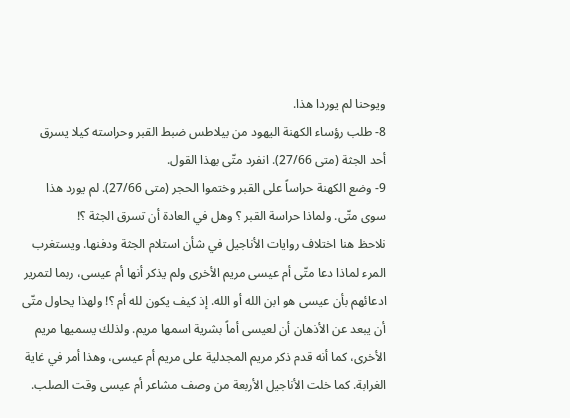ويوحنا لم يوردا هذا.
8- طلب رؤساء الكهنة اليهود من بيلاطس ضبط القبر وحراسته كيلا يسرق أحد الجثة (متى 27/66). انفرد متّى بهذا القول.
9- وضع الكهنة حراساً على القبر وختموا الحجر (متى 27/66). لم يورد هذا سوى متّى. ولماذا حراسة القبر ؟ وهل في العادة أن تسرق الجثة ؟!
نلاحظ هنا اختلاف روايات الأناجيل في شأن استلام الجثة ودفنها. ويستغرب المرء لماذا دعا متّى أم عيسى مريم الأخرى ولم يذكر أنها أم عيسى، ربما لتمرير ادعائهم بأن عيسى هو ابن الله أو الله. إذ كيف يكون لله أم ؟! ولهذا يحاول متّى أن يبعد عن الأذهان أن لعيسى أماً بشرية اسمها مريم. ولذلك يسميها مريم الأخرى، كما أنه قدم ذكر مريم المجدلية على مريم أم عيسى، وهذا أمر في غاية الغرابة. كما خلت الأناجيل الأربعة من وصف مشاعر أم عيسى وقت الصلب.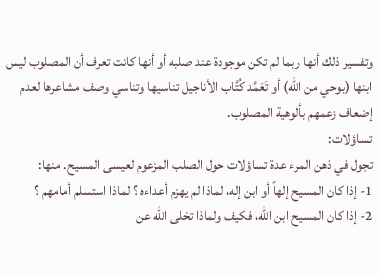وتفسير ذلك أنها ربما لم تكن موجودة عند صلبه أو أنها كانت تعرف أن المصلوب ليس ابنها (بوحي من الله) أو تَعَمَّد كُتَّاب الأناجيل تناسيها وتناسي وصف مشاعرها لعدم إضعاف زعمهم بألوهية المصلوب.
تساؤلات:
تجول في ذهن المرء عدة تساؤلات حول الصلب المزعوم لعيسى المسيح. منها:
1- إذا كان المسيح إلهاً أو ابن إله، لماذا لم يهزم أعداءه ؟ لماذا استسلم أمامهم ؟
2- إذا كان المسيح ابن الله، فكيف ولماذا تخلى الله عن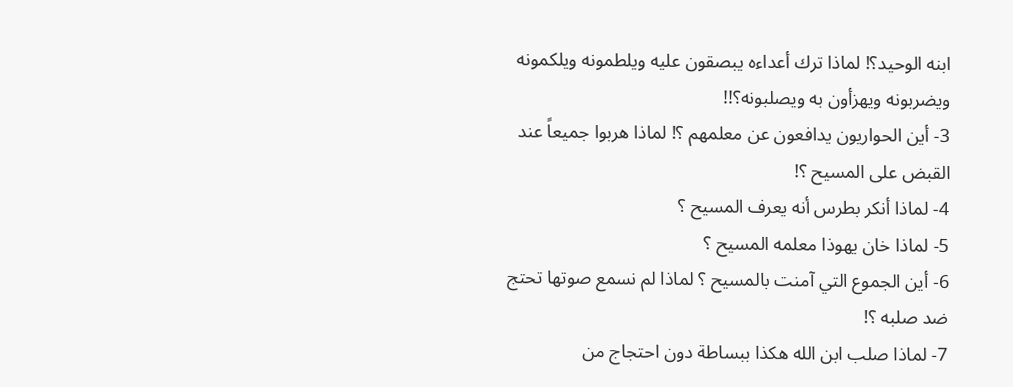ابنه الوحيد؟! لماذا ترك أعداءه يبصقون عليه ويلطمونه ويلكمونه ويضربونه ويهزأون به ويصلبونه؟!!
3- أين الحواريون يدافعون عن معلمهم ؟! لماذا هربوا جميعاً عند القبض على المسيح ؟!
4- لماذا أنكر بطرس أنه يعرف المسيح ؟
5- لماذا خان يهوذا معلمه المسيح ؟
6- أين الجموع التي آمنت بالمسيح ؟ لماذا لم نسمع صوتها تحتج ضد صلبه ؟!
7- لماذا صلب ابن الله هكذا ببساطة دون احتجاج من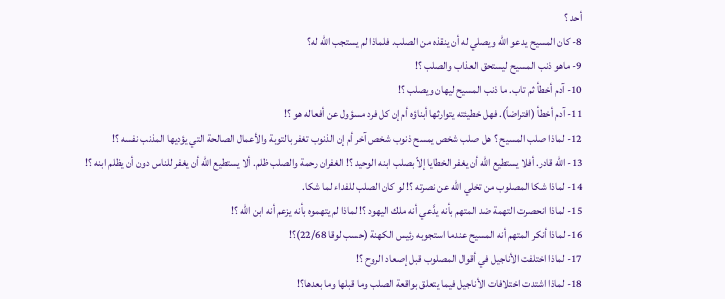أحد ؟
8- كان المسيح يدعو الله ويصلي له أن ينقذه من الصلب. فلماذا لم يستجب الله له؟
9- ماهو ذنب المسيح ليستحق العذاب والصلب ؟!
10- آدم أخطأ ثم تاب. ما ذنب المسيح ليهان ويصلب ؟!
11- آدم أخطأ (افتراضاً). فهل خطيئته يتوارثها أبناؤه أم إن كل فرد مسؤول عن أفعاله هو ؟!
12- لماذا صلب المسيح ؟ هل صلب شخص يمسح ذنوب شخص آخر أم إن الذنوب تغفر بالتوبة والأعمال الصالحة التي يؤديها المذنب نفسه ؟!
13- الله قادر. أفلا يستطيع الله أن يغفر الخطايا إلاّ بصلب ابنه الوحيد ؟! الغفران رحمة والصلب ظلم. ألا يستطيع الله أن يغفر للناس دون أن يظلم ابنه ؟!
14- لماذا شكا المصلوب من تخلي الله عن نصرته ؟! لو كان الصلب للفداء لما شكا.
15- لماذا انحصرت التهمة ضد المتهم بأنه يدَّعي أنه ملك اليهود ؟! لماذا لم يتهموه بأنه يزعم أنه ابن الله ؟!
16- لماذا أنكر المتهم أنه المسيح عندما استجوبه رئيس الكهنة (حسب لوقا 22/68)؟!
17- لماذا اختلفت الأناجيل في أقوال المصلوب قبل إصعاد الروح ؟!
18- لماذا اشتدت اختلافات الأناجيل فيما يتعلق بواقعة الصلب وما قبلها وما بعدها؟!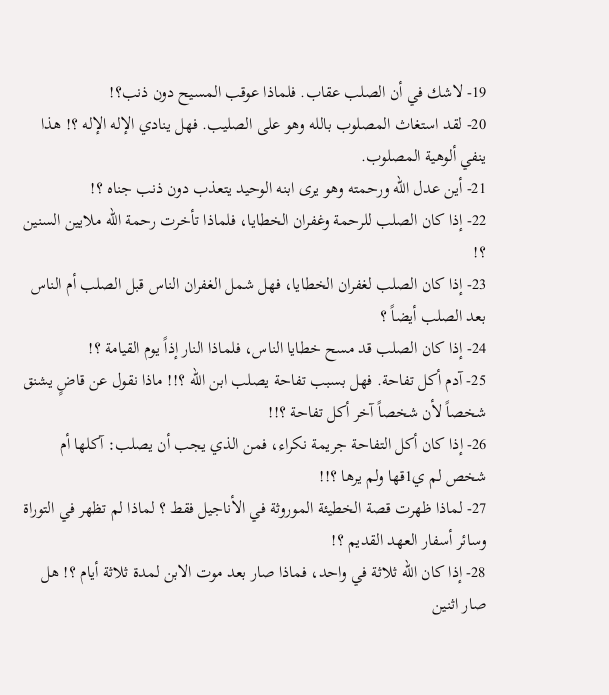19- لاشك في أن الصلب عقاب. فلماذا عوقب المسيح دون ذنب؟!
20- لقد استغاث المصلوب بالله وهو على الصليب. فهل ينادي الإله الإله ؟! هذا ينفي ألوهية المصلوب.
21- أين عدل الله ورحمته وهو يرى ابنه الوحيد يتعذب دون ذنب جناه ؟!
22- إذا كان الصلب للرحمة وغفران الخطايا، فلماذا تأخرت رحمة الله ملايين السنين ؟!
23- إذا كان الصلب لغفران الخطايا، فهل شمل الغفران الناس قبل الصلب أم الناس بعد الصلب أيضاً ؟
24- إذا كان الصلب قد مسح خطايا الناس، فلماذا النار إذاً يوم القيامة ؟!
25- آدم أكل تفاحة. فهل بسبب تفاحة يصلب ابن الله ؟!! ماذا نقول عن قاضٍ يشنق شخصاً لأن شخصاً آخر أكل تفاحة ؟!!
26- إذا كان أكل التفاحة جريمة نكراء، فمن الذي يجب أن يصلب: آكلها أم شخص لم ي1قها ولم يرها ؟!!
27- لماذا ظهرت قصة الخطيئة الموروثة في الأناجيل فقط ؟ لماذا لم تظهر في التوراة وسائر أسفار العهد القديم ؟!
28- إذا كان الله ثلاثة في واحد، فماذا صار بعد موت الابن لمدة ثلاثة أيام ؟! هل صار اثنين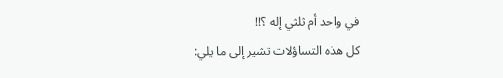في واحد أم ثلثي إله ؟!!
كل هذه التساؤلات تشير إلى ما يلي: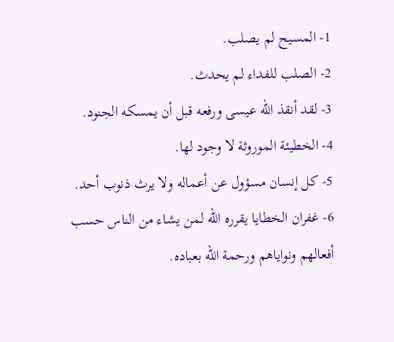1- المسيح لم يصلب.
2- الصلب للفداء لم يحدث.
3- لقد أنقذ الله عيسى ورفعه قبل أن يمسكه الجنود.
4- الخطيئة الموروثة لا وجود لها.
5- كل إنسان مسؤول عن أعماله ولا يرث ذنوب أحد.
6- غفران الخطايا يقرره الله لمن يشاء من الناس حسب أفعالهم ونواياهم ورحمة الله بعباده.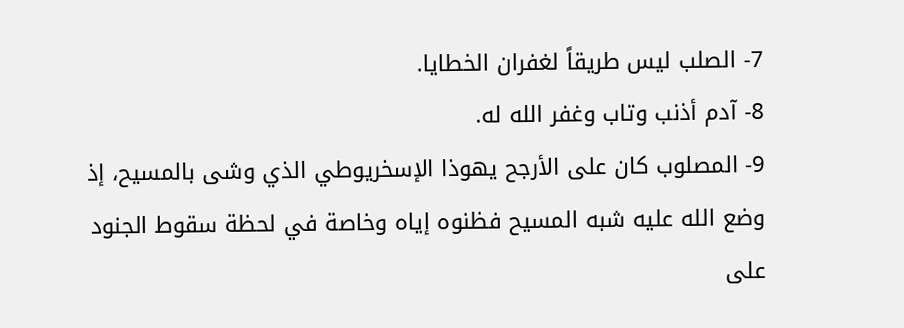7- الصلب ليس طريقاً لغفران الخطايا.
8- آدم أذنب وتاب وغفر الله له.
9- المصلوب كان على الأرجح يهوذا الإسخريوطي الذي وشى بالمسيح، إذ وضع الله عليه شبه المسيح فظنوه إياه وخاصة في لحظة سقوط الجنود على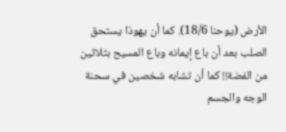الأرض (يوحنا 18/6). كما أن يهوذا يستحق الصلب بعد أن باع إيمانه وباع المسيح بثلاثين من الفضة!! كما أن تشابه شخصين في سحنة الوجه والجسم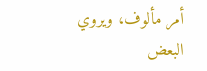أمر مألوف، ويروي البعض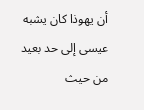أن يهوذا كان يشبه عيسى إلى حد بعيد من حيث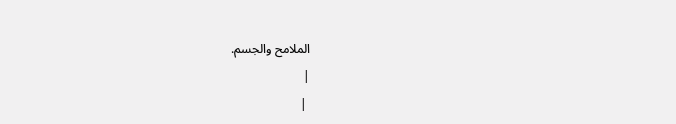الملامح والجسم.
|
 |